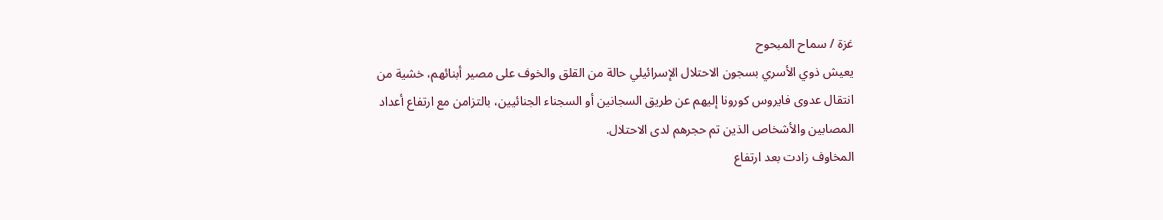غزة / سماح المبحوح
يعيش ذوي الأسري بسجون الاحتلال الإسرائيلي حالة من القلق والخوف على مصير أبنائهم، خشية من انتقال عدوى فايروس كورونا إليهم عن طريق السجانين أو السجناء الجنائيين، بالتزامن مع ارتفاع أعداد المصابين والأشخاص الذين تم حجرهم لدى الاحتلال.
المخاوف زادت بعد ارتفاع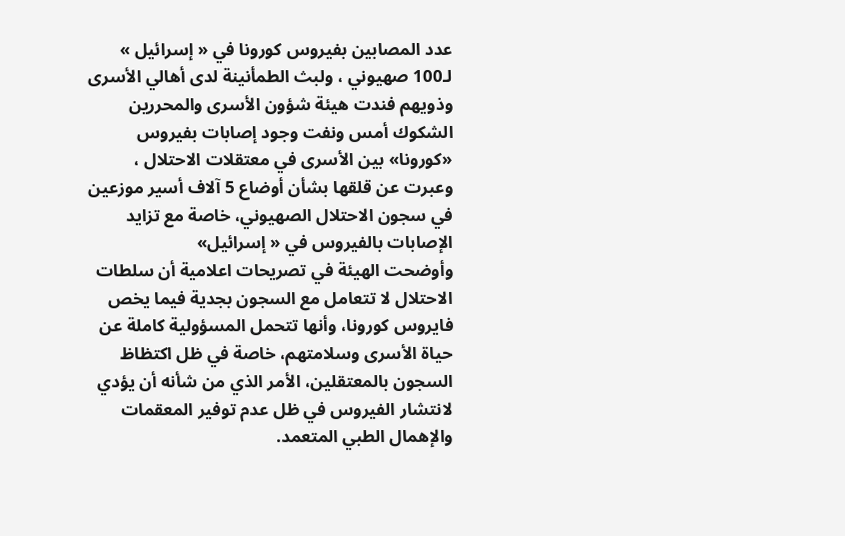عدد المصابين بفيروس كورونا في « إسرائيل » لـ100 صهيوني ، ولبث الطمأنينة لدى أهالي الأسرى وذويهم فندت هيئة شؤون الأسرى والمحررين الشكوك أمس ونفت وجود إصابات بفيروس «كورونا» بين الأسرى في معتقلات الاحتلال ، وعبرت عن قلقها بشأن أوضاع 5 آلاف أسير موزعين في سجون الاحتلال الصهيوني، خاصة مع تزايد الإصابات بالفيروس في « إسرائيل»
وأوضحت الهيئة في تصريحات اعلامية أن سلطات الاحتلال لا تتعامل مع السجون بجدية فيما يخص فايروس كورونا، وأنها تتحمل المسؤولية كاملة عن حياة الأسرى وسلامتهم، خاصة في ظل اكتظاظ السجون بالمعتقلين، الأمر الذي من شأنه أن يؤدي لانتشار الفيروس في ظل عدم توفير المعقمات والإهمال الطبي المتعمد.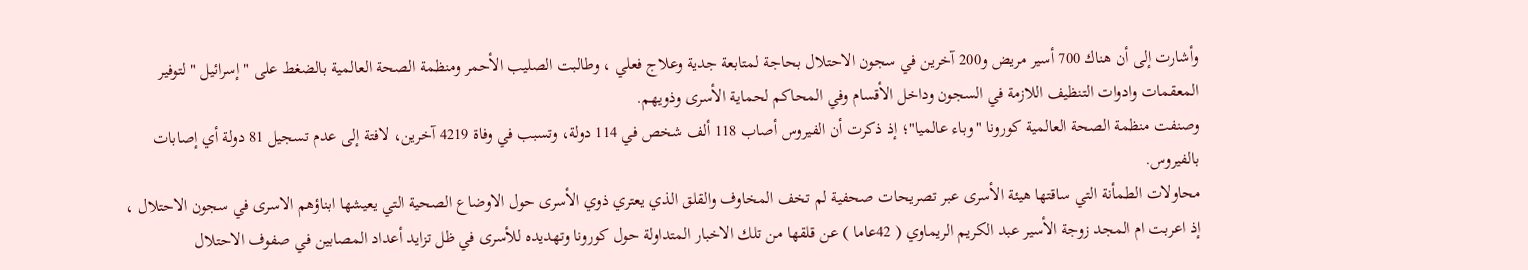وأشارت إلى أن هناك 700 أسير مريض و200 آخرين في سجون الاحتلال بحاجة لمتابعة جدية وعلاج فعلي ، وطالبت الصليب الأحمر ومنظمة الصحة العالمية بالضغط على " إسرائيل " لتوفير المعقمات وادوات التنظيف اللازمة في السجون وداخل الأقسام وفي المحاكم لحماية الأسرى وذويهم.
وصنفت منظمة الصحة العالمية كورونا "وباء عالميا"؛ إذ ذكرت أن الفيروس أصاب 118 ألف شخص في 114 دولة، وتسبب في وفاة 4219 آخرين، لافتة إلى عدم تسجيل 81 دولة أي إصابات بالفيروس.
محاولات الطمأنة التي ساقتها هيئة الأسرى عبر تصريحات صحفية لم تخف المخاوف والقلق الذي يعتري ذوي الأسرى حول الاوضاع الصحية التي يعيشها ابناؤهم الاسرى في سجون الاحتلال ، إذ اعربت ام المجد زوجة الأسير عبد الكريم الريماوي ( 42عاما ) عن قلقها من تلك الاخبار المتداولة حول كورونا وتهديده للأسرى في ظل تزايد أعداد المصابين في صفوف الاحتلال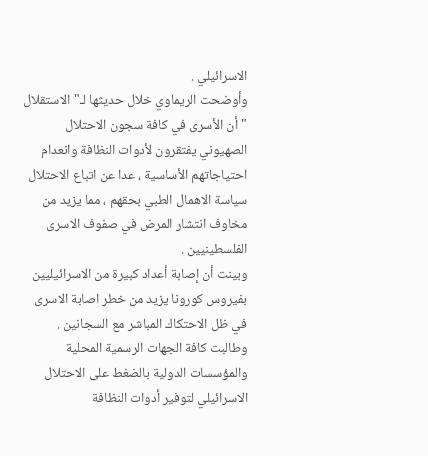الاسرائيلي .
وأوضحت الريماوي خلال حديثها لـ"الاستقلال " أن الأسرى في كافة سجون الاحتلال الصهيوني يفتقرون لأدوات النظافة وانعدام احتياجاتهم الأساسية ، عدا عن اتباع الاحتلال سياسة الاهمال الطبي بحقهم ، مما يزيد من مخاوف انتشار المرض في صفوف الاسرى الفلسطينيين .
وبينت أن إصابة أعداد كبيرة من الاسرائيليين بفيروس كورونا يزيد من خطر اصابة الاسرى في ظل الاحتكاك المباشر مع السجانين . وطالبت كافة الجهات الرسمية المحلية والمؤسسات الدولية بالضغط على الاحتلال الاسرائيلي لتوفير أدوات النظافة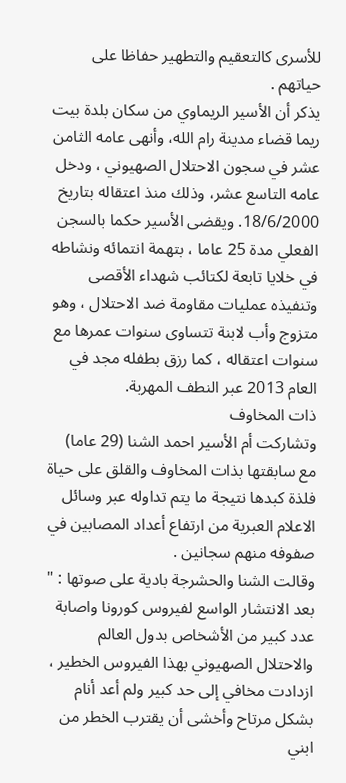للأسرى كالتعقيم والتطهير حفاظا على حياتهم .
يذكر أن الأسير الريماوي من سكان بلدة بيت ريما قضاء مدينة رام الله، وأنهى عامه الثامن عشر في سجون الاحتلال الصهيوني ، ودخل عامه التاسع عشر، وذلك منذ اعتقاله بتاريخ 18/6/2000. ويقضى الأسير حكما بالسجن الفعلي مدة 25 عاما ، بتهمة انتمائه ونشاطه في خلايا تابعة لكتائب شهداء الأقصى وتنفيذه عمليات مقاومة ضد الاحتلال ، وهو متزوج وأب لابنة تتساوى سنوات عمرها مع سنوات اعتقاله ، كما رزق بطفله مجد في العام 2013 عبر النطف المهربة.
ذات المخاوف
وتشاركت أم الأسير احمد الشنا (29 عاما) مع سابقتها بذات المخاوف والقلق على حياة فلذة كبدها نتيجة ما يتم تداوله عبر وسائل الاعلام العبرية من ارتفاع أعداد المصابين في صفوفه منهم سجانين .
وقالت الشنا والحشرجة بادية على صوتها : " بعد الانتشار الواسع لفيروس كورونا واصابة عدد كبير من الأشخاص بدول العالم والاحتلال الصهيوني بهذا الفيروس الخطير ، ازدادت مخافي إلى حد كبير ولم أعد أنام بشكل مرتاح وأخشى أن يقترب الخطر من ابني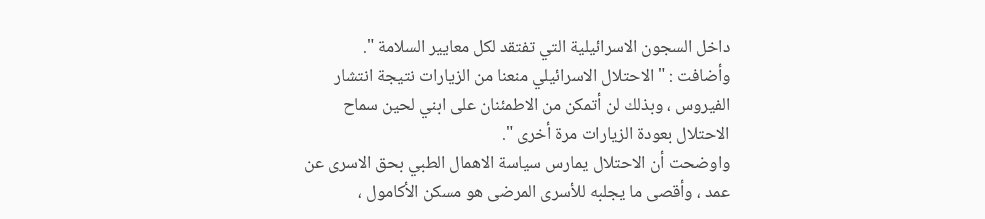داخل السجون الاسرائيلية التي تفتقد لكل معايير السلامة ".
وأضافت : " الاحتلال الاسرائيلي منعنا من الزيارات نتيجة انتشار الفيروس ، وبذلك لن أتمكن من الاطمئنان على ابني لحين سماح الاحتلال بعودة الزيارات مرة أخرى ".
واوضحت أن الاحتلال يمارس سياسة الاهمال الطبي بحق الاسرى عن عمد ، وأقصى ما يجلبه للأسرى المرضى هو مسكن الأكامول ،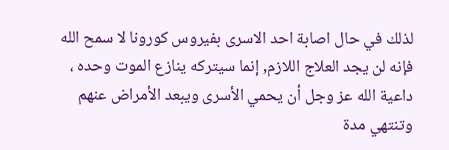لذلك في حال اصابة احد الاسرى بفيروس كورونا لا سمح الله فإنه لن يجد العلاج اللازم, إنما سيتركه ينازع الموت وحده ، داعية الله عز وجل أن يحمي الأسرى ويبعد الأمراض عنهم وتنتهي مدة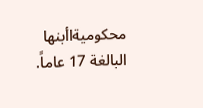محكوميةاأبنها البالغة 17 عاماً.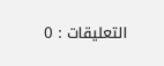التعليقات : 0